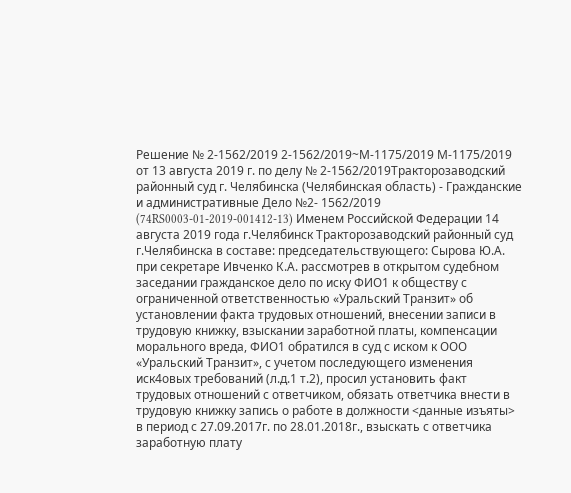Решение № 2-1562/2019 2-1562/2019~М-1175/2019 М-1175/2019 от 13 августа 2019 г. по делу № 2-1562/2019Тракторозаводский районный суд г. Челябинска (Челябинская область) - Гражданские и административные Дело №2- 1562/2019 (74RS0003-01-2019-001412-13) Именем Российской Федерации 14 августа 2019 года г.Челябинск Тракторозаводский районный суд г.Челябинска в составе: председательствующего: Сырова Ю.А. при секретаре Ивченко К.А. рассмотрев в открытом судебном заседании гражданское дело по иску ФИО1 к обществу с ограниченной ответственностью «Уральский Транзит» об установлении факта трудовых отношений, внесении записи в трудовую книжку, взыскании заработной платы, компенсации морального вреда, ФИО1 обратился в суд с иском к ООО «Уральский Транзит», с учетом последующего изменения иск4овых требований (л.д.1 т.2), просил установить факт трудовых отношений с ответчиком, обязать ответчика внести в трудовую книжку запись о работе в должности <данные изъяты> в период с 27.09.2017г. по 28.01.2018г., взыскать с ответчика заработную плату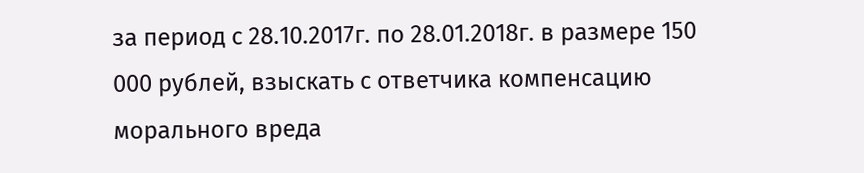за период с 28.10.2017г. по 28.01.2018г. в размере 150 000 рублей, взыскать с ответчика компенсацию морального вреда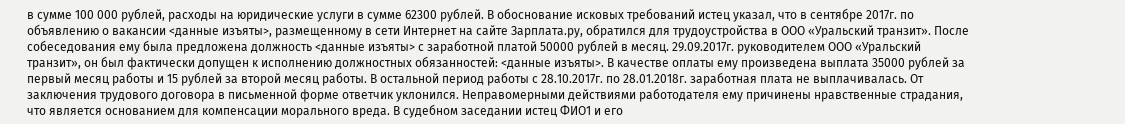в сумме 100 000 рублей, расходы на юридические услуги в сумме 62300 рублей. В обоснование исковых требований истец указал, что в сентябре 2017г. по объявлению о вакансии <данные изъяты>, размещенному в сети Интернет на сайте Зарплата.ру, обратился для трудоустройства в ООО «Уральский транзит». После собеседования ему была предложена должность <данные изъяты> с заработной платой 50000 рублей в месяц. 29.09.2017г. руководителем ООО «Уральский транзит», он был фактически допущен к исполнению должностных обязанностей: <данные изъяты>. В качестве оплаты ему произведена выплата 35000 рублей за первый месяц работы и 15 рублей за второй месяц работы. В остальной период работы с 28.10.2017г. по 28.01.2018г. заработная плата не выплачивалась. От заключения трудового договора в письменной форме ответчик уклонился. Неправомерными действиями работодателя ему причинены нравственные страдания, что является основанием для компенсации морального вреда. В судебном заседании истец ФИО1 и его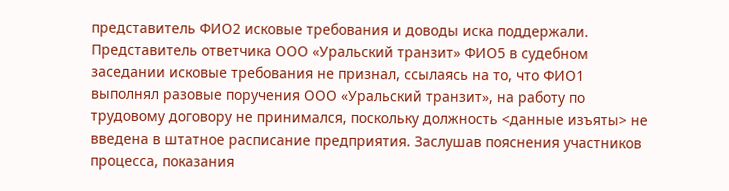представитель ФИО2 исковые требования и доводы иска поддержали. Представитель ответчика ООО «Уральский транзит» ФИО5 в судебном заседании исковые требования не признал, ссылаясь на то, что ФИО1 выполнял разовые поручения ООО «Уральский транзит», на работу по трудовому договору не принимался, поскольку должность <данные изъяты> не введена в штатное расписание предприятия. Заслушав пояснения участников процесса, показания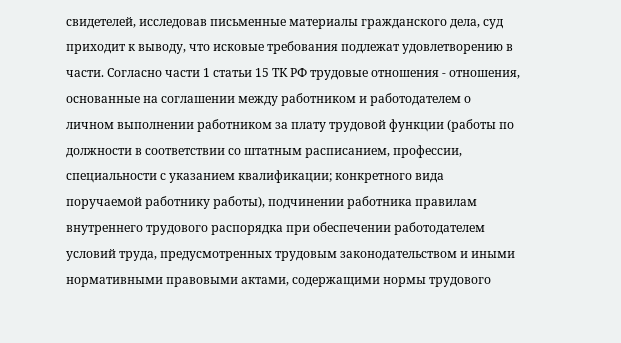свидетелей, исследовав письменные материалы гражданского дела, суд приходит к выводу, что исковые требования подлежат удовлетворению в части. Согласно части 1 статьи 15 ТК РФ трудовые отношения - отношения, основанные на соглашении между работником и работодателем о личном выполнении работником за плату трудовой функции (работы по должности в соответствии со штатным расписанием, профессии, специальности с указанием квалификации; конкретного вида поручаемой работнику работы), подчинении работника правилам внутреннего трудового распорядка при обеспечении работодателем условий труда, предусмотренных трудовым законодательством и иными нормативными правовыми актами, содержащими нормы трудового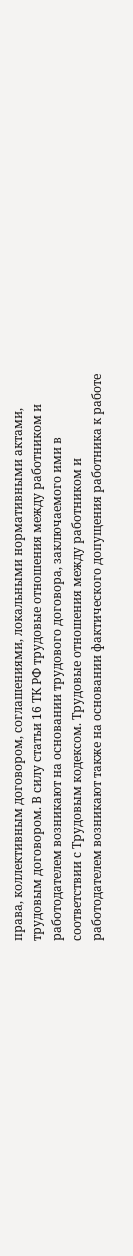права, коллективным договором, соглашениями, локальными нормативными актами, трудовым договором. В силу статьи 16 ТК РФ трудовые отношения между работником и работодателем возникают на основании трудового договора, заключаемого ими в соответствии с Трудовым кодексом. Трудовые отношения между работником и работодателем возникают также на основании фактического допущения работника к работе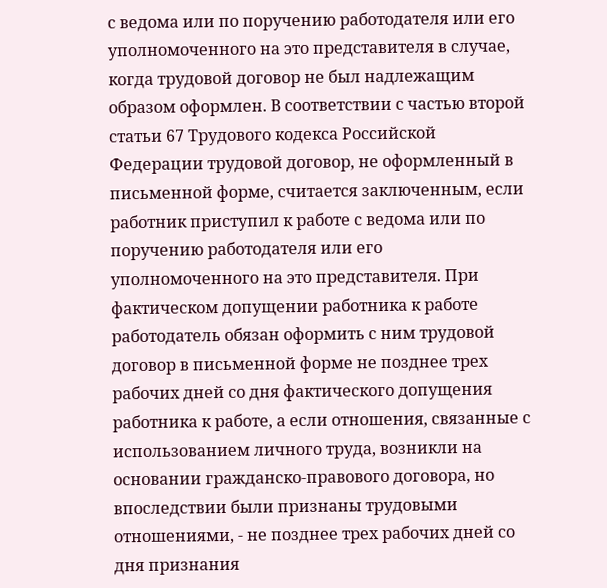с ведома или по поручению работодателя или его уполномоченного на это представителя в случае, когда трудовой договор не был надлежащим образом оформлен. В соответствии с частью второй статьи 67 Трудового кодекса Российской Федерации трудовой договор, не оформленный в письменной форме, считается заключенным, если работник приступил к работе с ведома или по поручению работодателя или его уполномоченного на это представителя. При фактическом допущении работника к работе работодатель обязан оформить с ним трудовой договор в письменной форме не позднее трех рабочих дней со дня фактического допущения работника к работе, а если отношения, связанные с использованием личного труда, возникли на основании гражданско-правового договора, но впоследствии были признаны трудовыми отношениями, - не позднее трех рабочих дней со дня признания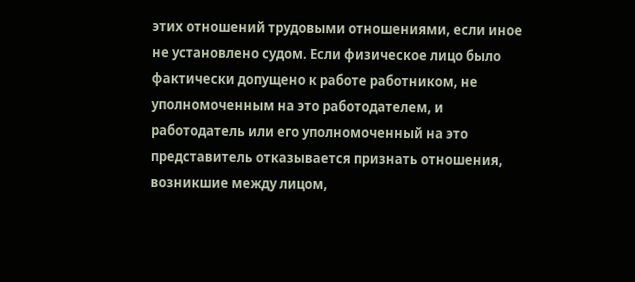этих отношений трудовыми отношениями, если иное не установлено судом. Если физическое лицо было фактически допущено к работе работником, не уполномоченным на это работодателем, и работодатель или его уполномоченный на это представитель отказывается признать отношения, возникшие между лицом,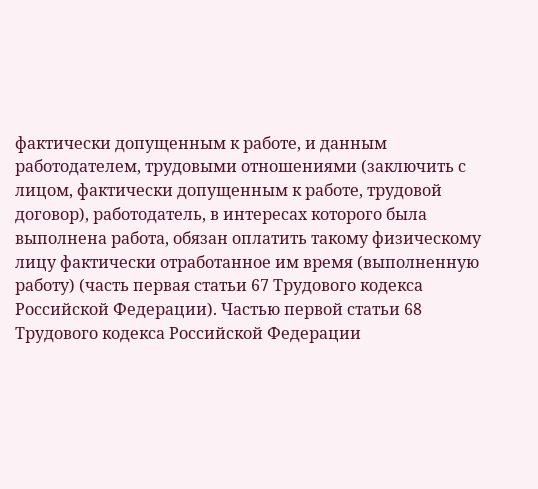фактически допущенным к работе, и данным работодателем, трудовыми отношениями (заключить с лицом, фактически допущенным к работе, трудовой договор), работодатель, в интересах которого была выполнена работа, обязан оплатить такому физическому лицу фактически отработанное им время (выполненную работу) (часть первая статьи 67 Трудового кодекса Российской Федерации). Частью первой статьи 68 Трудового кодекса Российской Федерации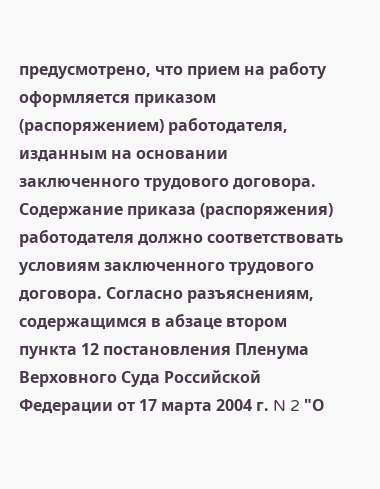предусмотрено, что прием на работу оформляется приказом (распоряжением) работодателя, изданным на основании заключенного трудового договора. Содержание приказа (распоряжения) работодателя должно соответствовать условиям заключенного трудового договора. Согласно разъяснениям, содержащимся в абзаце втором пункта 12 постановления Пленума Верховного Суда Российской Федерации от 17 марта 2004 г. N 2 "О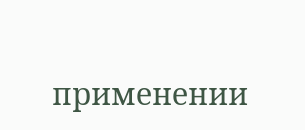применении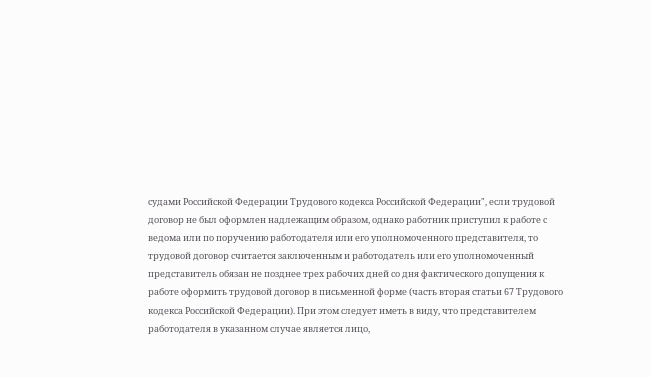судами Российской Федерации Трудового кодекса Российской Федерации", если трудовой договор не был оформлен надлежащим образом, однако работник приступил к работе с ведома или по поручению работодателя или его уполномоченного представителя, то трудовой договор считается заключенным и работодатель или его уполномоченный представитель обязан не позднее трех рабочих дней со дня фактического допущения к работе оформить трудовой договор в письменной форме (часть вторая статьи 67 Трудового кодекса Российской Федерации). При этом следует иметь в виду, что представителем работодателя в указанном случае является лицо,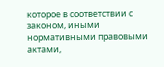которое в соответствии с законом, иными нормативными правовыми актами,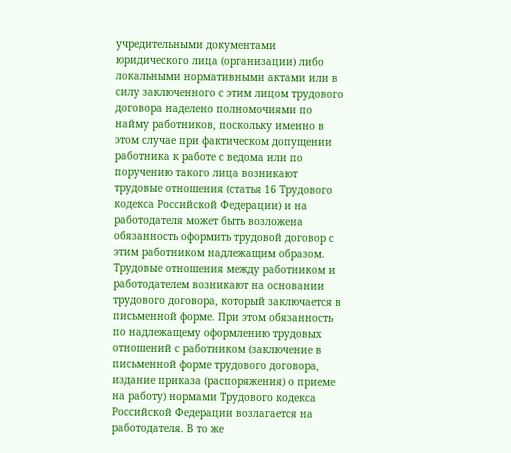учредительными документами юридического лица (организации) либо локальными нормативными актами или в силу заключенного с этим лицом трудового договора наделено полномочиями по найму работников, поскольку именно в этом случае при фактическом допущении работника к работе с ведома или по поручению такого лица возникают трудовые отношения (статья 16 Трудового кодекса Российской Федерации) и на работодателя может быть возложена обязанность оформить трудовой договор с этим работником надлежащим образом. Трудовые отношения между работником и работодателем возникают на основании трудового договора, который заключается в письменной форме. При этом обязанность по надлежащему оформлению трудовых отношений с работником (заключение в письменной форме трудового договора, издание приказа (распоряжения) о приеме на работу) нормами Трудового кодекса Российской Федерации возлагается на работодателя. В то же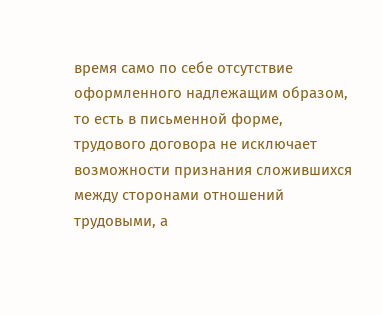время само по себе отсутствие оформленного надлежащим образом, то есть в письменной форме, трудового договора не исключает возможности признания сложившихся между сторонами отношений трудовыми, а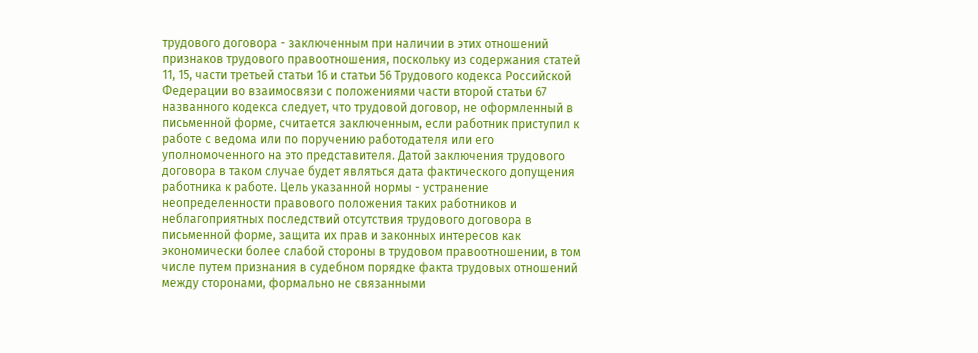трудового договора - заключенным при наличии в этих отношений признаков трудового правоотношения, поскольку из содержания статей 11, 15, части третьей статьи 16 и статьи 56 Трудового кодекса Российской Федерации во взаимосвязи с положениями части второй статьи 67 названного кодекса следует, что трудовой договор, не оформленный в письменной форме, считается заключенным, если работник приступил к работе с ведома или по поручению работодателя или его уполномоченного на это представителя. Датой заключения трудового договора в таком случае будет являться дата фактического допущения работника к работе. Цель указанной нормы - устранение неопределенности правового положения таких работников и неблагоприятных последствий отсутствия трудового договора в письменной форме, защита их прав и законных интересов как экономически более слабой стороны в трудовом правоотношении, в том числе путем признания в судебном порядке факта трудовых отношений между сторонами, формально не связанными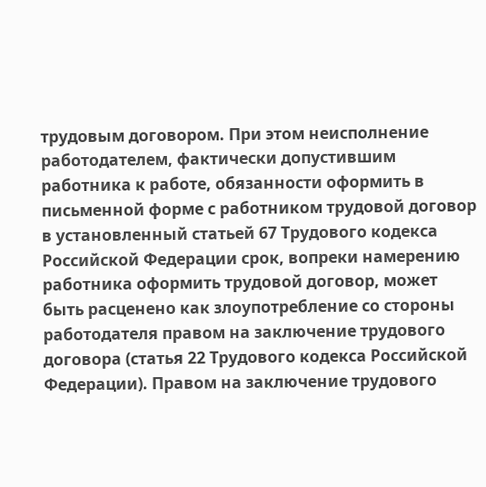трудовым договором. При этом неисполнение работодателем, фактически допустившим работника к работе, обязанности оформить в письменной форме с работником трудовой договор в установленный статьей 67 Трудового кодекса Российской Федерации срок, вопреки намерению работника оформить трудовой договор, может быть расценено как злоупотребление со стороны работодателя правом на заключение трудового договора (статья 22 Трудового кодекса Российской Федерации). Правом на заключение трудового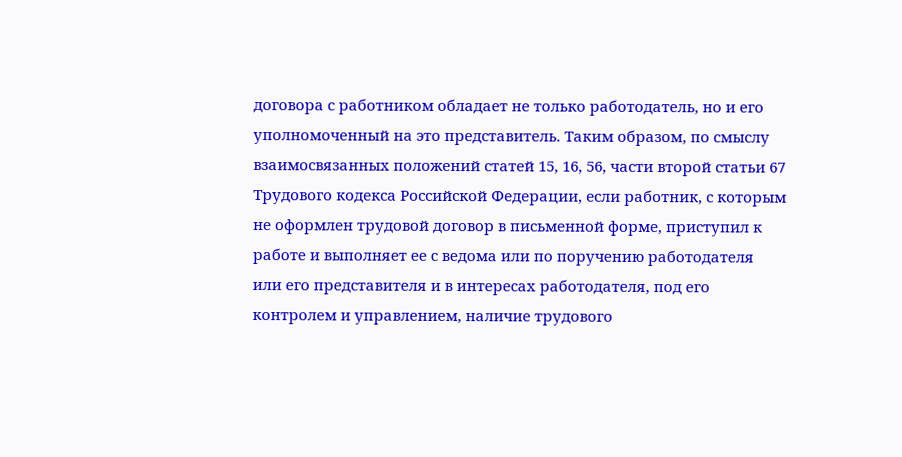договора с работником обладает не только работодатель, но и его уполномоченный на это представитель. Таким образом, по смыслу взаимосвязанных положений статей 15, 16, 56, части второй статьи 67 Трудового кодекса Российской Федерации, если работник, с которым не оформлен трудовой договор в письменной форме, приступил к работе и выполняет ее с ведома или по поручению работодателя или его представителя и в интересах работодателя, под его контролем и управлением, наличие трудового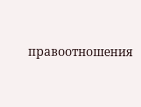правоотношения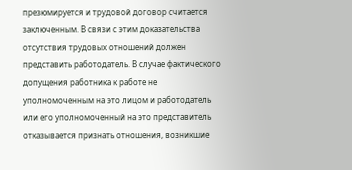презюмируется и трудовой договор считается заключенным. В связи с этим доказательства отсутствия трудовых отношений должен представить работодатель. В случае фактического допущения работника к работе не уполномоченным на это лицом и работодатель или его уполномоченный на это представитель отказывается признать отношения, возникшие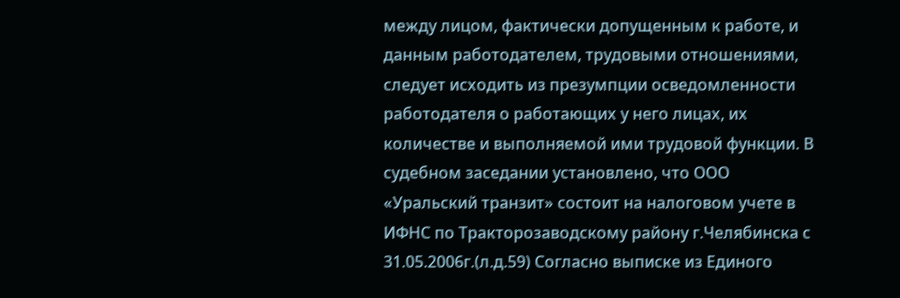между лицом, фактически допущенным к работе, и данным работодателем, трудовыми отношениями, следует исходить из презумпции осведомленности работодателя о работающих у него лицах, их количестве и выполняемой ими трудовой функции. В судебном заседании установлено, что ООО «Уральский транзит» состоит на налоговом учете в ИФНС по Тракторозаводскому району г.Челябинска с 31.05.2006г.(л.д.59) Согласно выписке из Единого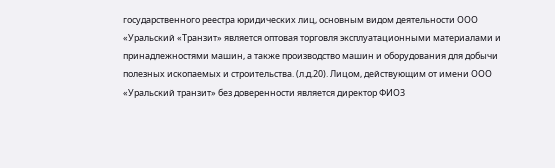государственного реестра юридических лиц, основным видом деятельности ООО «Уральский «Транзит» является оптовая торговля эксплуатационными материалами и принадлежностями машин, а также производство машин и оборудования для добычи полезных ископаемых и строительства. (л.д.20). Лицом, действующим от имени ООО «Уральский транзит» без доверенности является директор ФИО3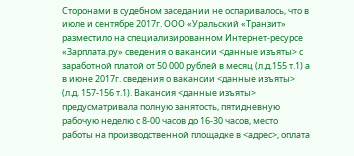Сторонами в судебном заседании не оспаривалось, что в июле и сентябре 2017г. ООО «Уральский «Транзит» разместило на специализированном Интернет-ресурсе «Зарплата.ру» сведения о вакансии <данные изъяты> с заработной платой от 50 000 рублей в месяц (л.д.155 т.1) а в июне 2017г. сведения о вакансии <данные изъяты> (л.д. 157-156 т.1). Вакансия <данные изъяты> предусматривала полную занятость, пятидневную рабочую неделю с 8-00 часов до 16-30 часов, место работы на производственной площадке в <адрес>, оплата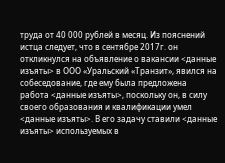труда от 40 000 рублей в месяц. Из пояснений истца следует, что в сентябре 2017г. он откликнулся на объявление о вакансии <данные изъяты> в ООО «Уральский «Транзит», явился на собеседование, где ему была предложена работа <данные изъяты>, поскольку он, в силу своего образования и квалификации умел <данные изъяты>. В его задачу ставили <данные изъяты> используемых в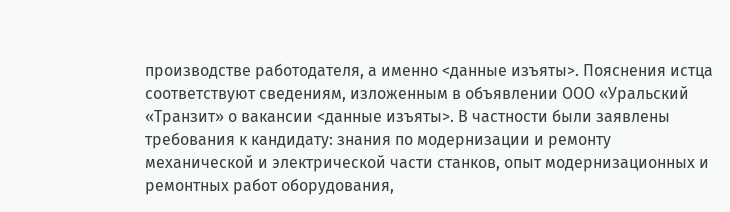производстве работодателя, а именно <данные изъяты>. Пояснения истца соответствуют сведениям, изложенным в объявлении ООО «Уральский «Транзит» о вакансии <данные изъяты>. В частности были заявлены требования к кандидату: знания по модернизации и ремонту механической и электрической части станков, опыт модернизационных и ремонтных работ оборудования,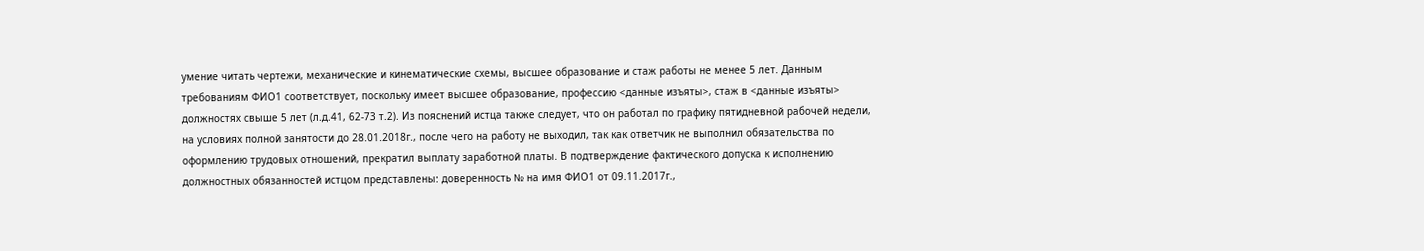умение читать чертежи, механические и кинематические схемы, высшее образование и стаж работы не менее 5 лет. Данным требованиям ФИО1 соответствует, поскольку имеет высшее образование, профессию <данные изъяты>, стаж в <данные изъяты> должностях свыше 5 лет (л.д.41, 62-73 т.2). Из пояснений истца также следует, что он работал по графику пятидневной рабочей недели, на условиях полной занятости до 28.01.2018г., после чего на работу не выходил, так как ответчик не выполнил обязательства по оформлению трудовых отношений, прекратил выплату заработной платы. В подтверждение фактического допуска к исполнению должностных обязанностей истцом представлены: доверенность № на имя ФИО1 от 09.11.2017г.,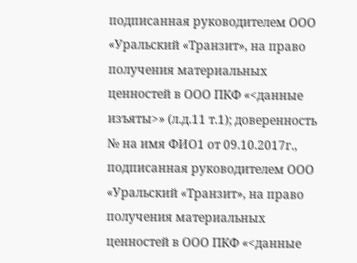подписанная руководителем ООО «Уральский «Транзит», на право получения материальных ценностей в ООО ПКФ «<данные изъяты>» (л.д.11 т.1); доверенность № на имя ФИО1 от 09.10.2017г., подписанная руководителем ООО «Уральский «Транзит», на право получения материальных ценностей в ООО ПКФ «<данные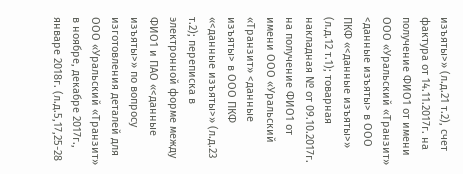изъяты>» (л.д.21 т.2), счет фактура от 14.11.2017г. на получение ФИО1 от имени ООО «Уральский «Транзит» <данные изъяты> в ООО ПКФ «<данные изъяты>» (л.д.12 т.1); товарная накладная № от 09.10.2017г. на получение ФИО1 от имени ООО «Уральский «Транзит» <данные изъяты> в ООО ПКФ «<данные изъяты>» (л.д.23 т.2); переписка в электронной форме между ФИО1 и ПАО «<данные изъяты>» по вопросу изготовления деталей для ООО «Уральский «Транзит» в ноябре, декабре 2017г., январе 2018г. (л.д.5,17,25-28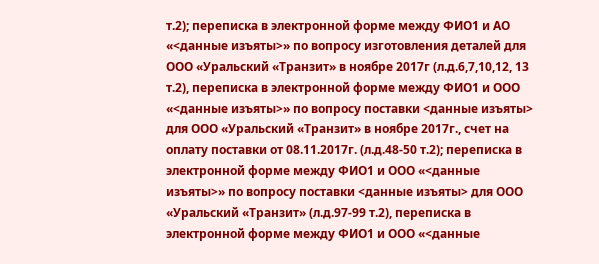т.2); переписка в электронной форме между ФИО1 и АО «<данные изъяты>» по вопросу изготовления деталей для ООО «Уральский «Транзит» в ноябре 2017г (л.д.6,7,10,12, 13 т.2), переписка в электронной форме между ФИО1 и ООО «<данные изъяты>» по вопросу поставки <данные изъяты> для ООО «Уральский «Транзит» в ноябре 2017г., счет на оплату поставки от 08.11.2017г. (л.д.48-50 т.2); переписка в электронной форме между ФИО1 и ООО «<данные изъяты>» по вопросу поставки <данные изъяты> для ООО «Уральский «Транзит» (л.д.97-99 т.2), переписка в электронной форме между ФИО1 и ООО «<данные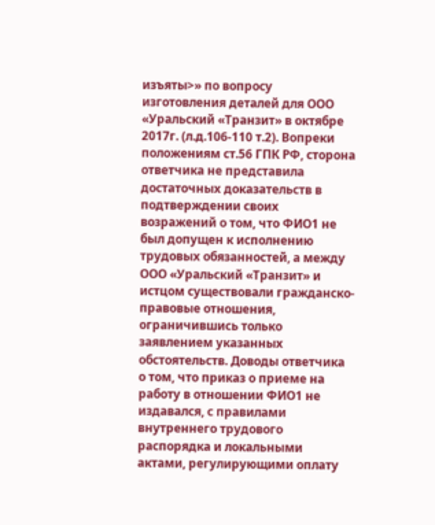изъяты>» по вопросу изготовления деталей для ООО «Уральский «Транзит» в октябре 2017г. (л.д.106-110 т.2). Вопреки положениям ст.56 ГПК РФ, сторона ответчика не представила достаточных доказательств в подтверждении своих возражений о том, что ФИО1 не был допущен к исполнению трудовых обязанностей, а между ООО «Уральский «Транзит» и истцом существовали гражданско-правовые отношения, ограничившись только заявлением указанных обстоятельств. Доводы ответчика о том, что приказ о приеме на работу в отношении ФИО1 не издавался, с правилами внутреннего трудового распорядка и локальными актами, регулирующими оплату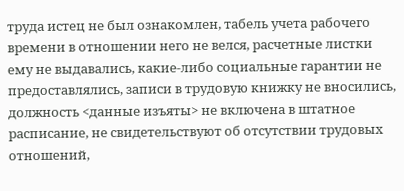труда истец не был ознакомлен, табель учета рабочего времени в отношении него не велся, расчетные листки ему не выдавались, какие-либо социальные гарантии не предоставлялись, записи в трудовую книжку не вносились, должность <данные изъяты> не включена в штатное расписание, не свидетельствуют об отсутствии трудовых отношений,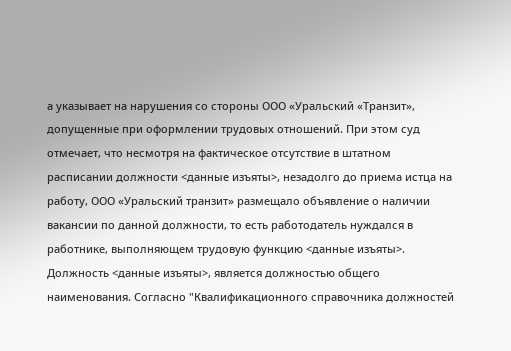а указывает на нарушения со стороны ООО «Уральский «Транзит», допущенные при оформлении трудовых отношений. При этом суд отмечает, что несмотря на фактическое отсутствие в штатном расписании должности <данные изъяты>, незадолго до приема истца на работу, ООО «Уральский транзит» размещало объявление о наличии вакансии по данной должности, то есть работодатель нуждался в работнике, выполняющем трудовую функцию <данные изъяты>. Должность <данные изъяты>, является должностью общего наименования. Согласно "Квалификационного справочника должностей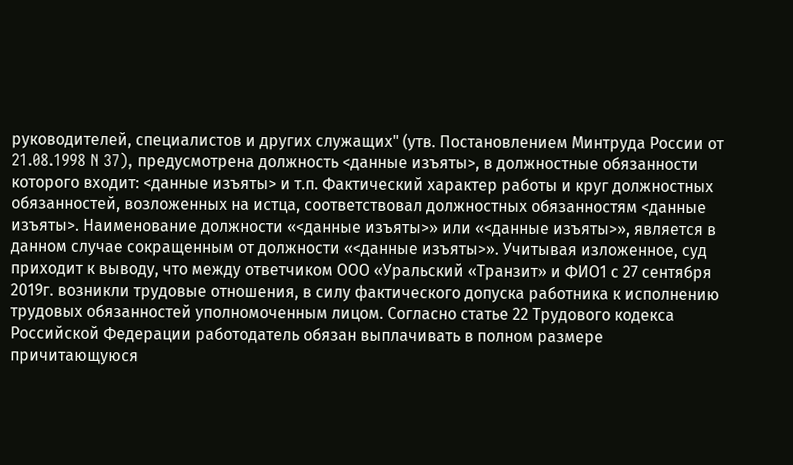руководителей, специалистов и других служащих" (утв. Постановлением Минтруда России от 21.08.1998 N 37), предусмотрена должность <данные изъяты>, в должностные обязанности которого входит: <данные изъяты> и т.п. Фактический характер работы и круг должностных обязанностей, возложенных на истца, соответствовал должностных обязанностям <данные изъяты>. Наименование должности «<данные изъяты>» или «<данные изъяты>», является в данном случае сокращенным от должности «<данные изъяты>». Учитывая изложенное, суд приходит к выводу, что между ответчиком ООО «Уральский «Транзит» и ФИО1 с 27 сентября 2019г. возникли трудовые отношения, в силу фактического допуска работника к исполнению трудовых обязанностей уполномоченным лицом. Согласно статье 22 Трудового кодекса Российской Федерации работодатель обязан выплачивать в полном размере причитающуюся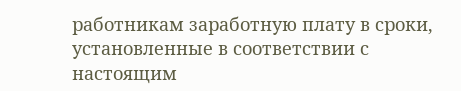работникам заработную плату в сроки, установленные в соответствии с настоящим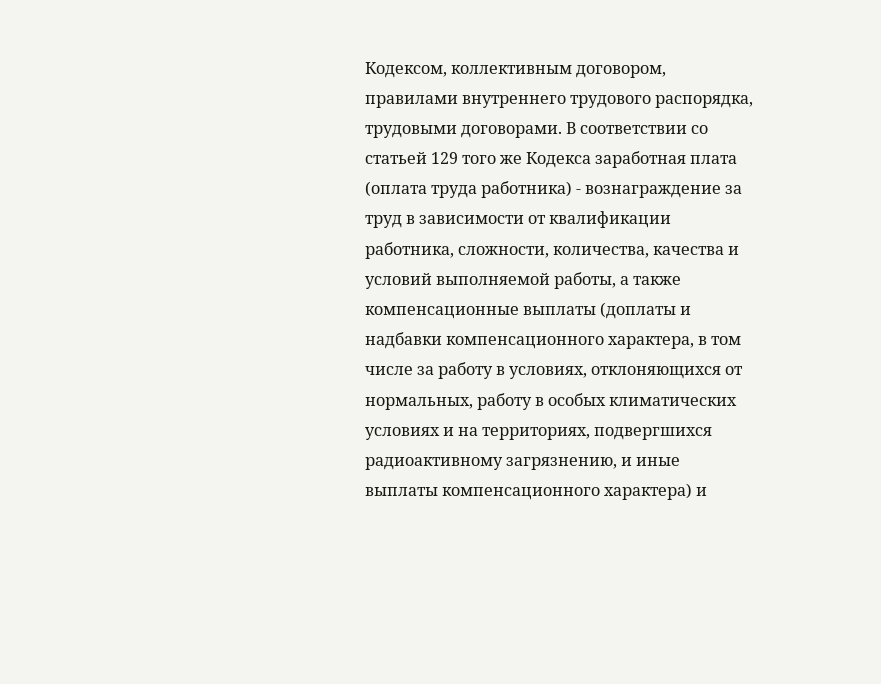Кодексом, коллективным договором, правилами внутреннего трудового распорядка, трудовыми договорами. В соответствии со статьей 129 того же Кодекса заработная плата (оплата труда работника) - вознаграждение за труд в зависимости от квалификации работника, сложности, количества, качества и условий выполняемой работы, а также компенсационные выплаты (доплаты и надбавки компенсационного характера, в том числе за работу в условиях, отклоняющихся от нормальных, работу в особых климатических условиях и на территориях, подвергшихся радиоактивному загрязнению, и иные выплаты компенсационного характера) и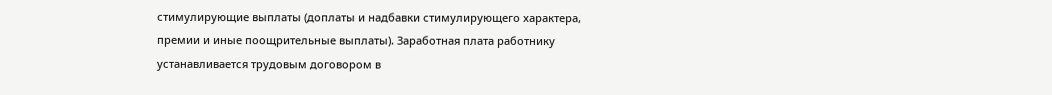стимулирующие выплаты (доплаты и надбавки стимулирующего характера, премии и иные поощрительные выплаты). Заработная плата работнику устанавливается трудовым договором в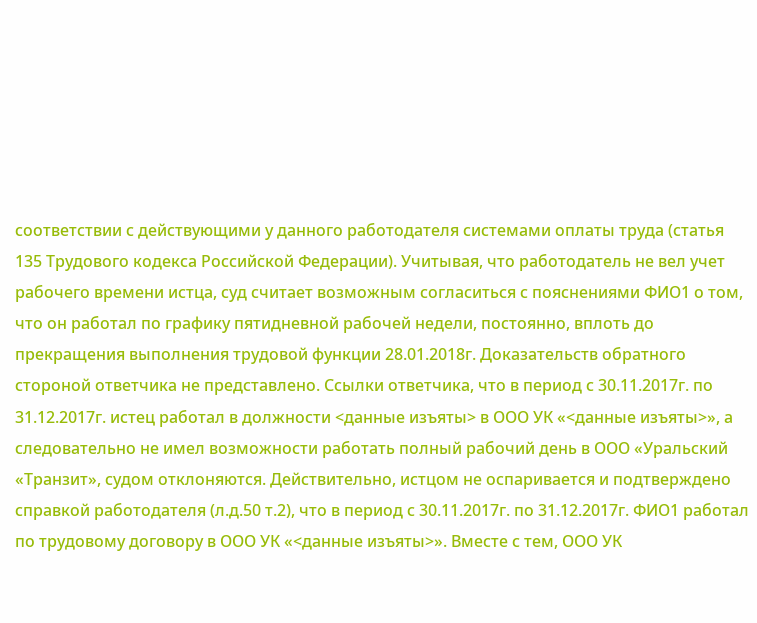соответствии с действующими у данного работодателя системами оплаты труда (статья 135 Трудового кодекса Российской Федерации). Учитывая, что работодатель не вел учет рабочего времени истца, суд считает возможным согласиться с пояснениями ФИО1 о том, что он работал по графику пятидневной рабочей недели, постоянно, вплоть до прекращения выполнения трудовой функции 28.01.2018г. Доказательств обратного стороной ответчика не представлено. Ссылки ответчика, что в период с 30.11.2017г. по 31.12.2017г. истец работал в должности <данные изъяты> в ООО УК «<данные изъяты>», а следовательно не имел возможности работать полный рабочий день в ООО «Уральский «Транзит», судом отклоняются. Действительно, истцом не оспаривается и подтверждено справкой работодателя (л.д.50 т.2), что в период с 30.11.2017г. по 31.12.2017г. ФИО1 работал по трудовому договору в ООО УК «<данные изъяты>». Вместе с тем, ООО УК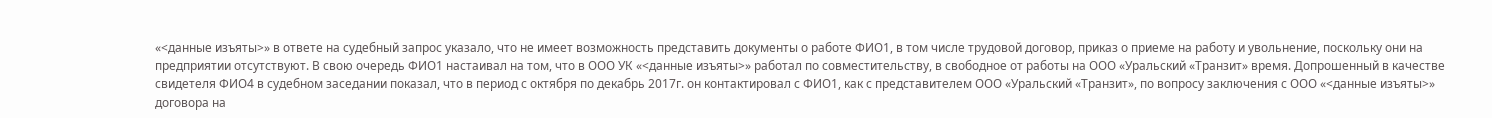«<данные изъяты>» в ответе на судебный запрос указало, что не имеет возможность представить документы о работе ФИО1, в том числе трудовой договор, приказ о приеме на работу и увольнение, поскольку они на предприятии отсутствуют. В свою очередь ФИО1 настаивал на том, что в ООО УК «<данные изъяты>» работал по совместительству, в свободное от работы на ООО «Уральский «Транзит» время. Допрошенный в качестве свидетеля ФИО4 в судебном заседании показал, что в период с октября по декабрь 2017г. он контактировал с ФИО1, как с представителем ООО «Уральский «Транзит», по вопросу заключения с ООО «<данные изъяты>» договора на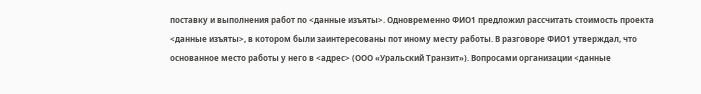поставку и выполнения работ по <данные изъяты>. Одновременно ФИО1 предложил рассчитать стоимость проекта <данные изъяты>, в котором были заинтересованы пот иному месту работы. В разговоре ФИО1 утверждал, что основанное место работы у него в <адрес> (ООО «Уральский Транзит»). Вопросами организации <данные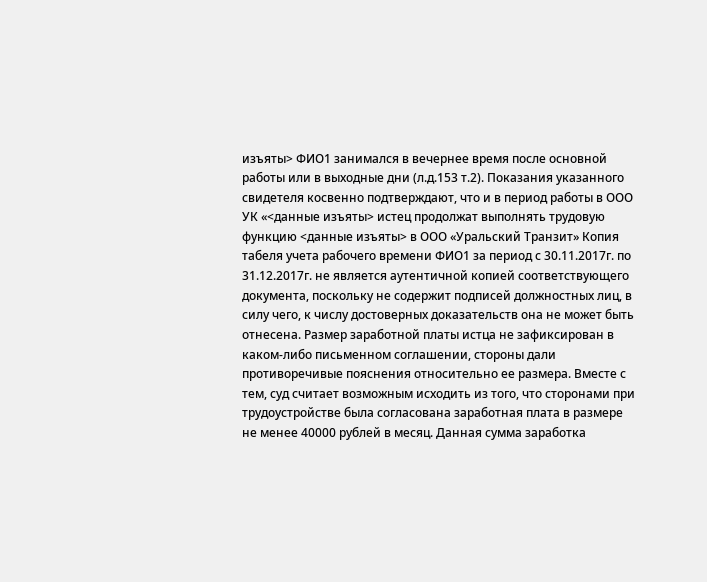изъяты> ФИО1 занимался в вечернее время после основной работы или в выходные дни (л.д.153 т.2). Показания указанного свидетеля косвенно подтверждают, что и в период работы в ООО УК «<данные изъяты> истец продолжат выполнять трудовую функцию <данные изъяты> в ООО «Уральский Транзит» Копия табеля учета рабочего времени ФИО1 за период с 30.11.2017г. по 31.12.2017г. не является аутентичной копией соответствующего документа, поскольку не содержит подписей должностных лиц, в силу чего, к числу достоверных доказательств она не может быть отнесена. Размер заработной платы истца не зафиксирован в каком-либо письменном соглашении, стороны дали противоречивые пояснения относительно ее размера. Вместе с тем, суд считает возможным исходить из того, что сторонами при трудоустройстве была согласована заработная плата в размере не менее 40000 рублей в месяц. Данная сумма заработка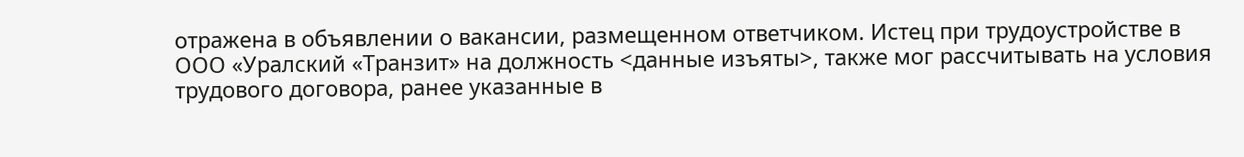отражена в объявлении о вакансии, размещенном ответчиком. Истец при трудоустройстве в ООО «Уралский «Транзит» на должность <данные изъяты>, также мог рассчитывать на условия трудового договора, ранее указанные в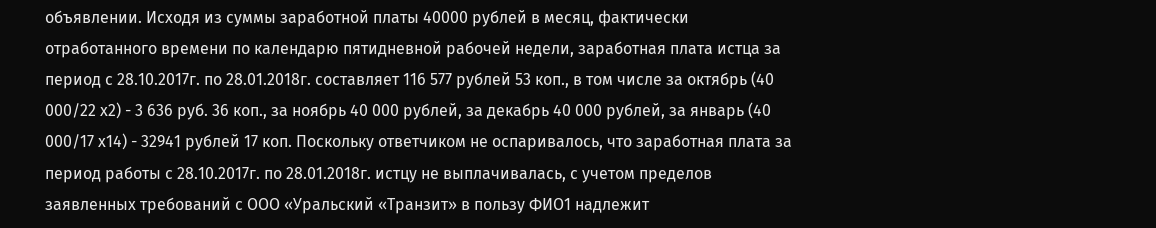объявлении. Исходя из суммы заработной платы 40000 рублей в месяц, фактически отработанного времени по календарю пятидневной рабочей недели, заработная плата истца за период с 28.10.2017г. по 28.01.2018г. составляет 116 577 рублей 53 коп., в том числе за октябрь (40 000/22 х2) - 3 636 руб. 36 коп., за ноябрь 40 000 рублей, за декабрь 40 000 рублей, за январь (40 000/17 х14) - 32941 рублей 17 коп. Поскольку ответчиком не оспаривалось, что заработная плата за период работы с 28.10.2017г. по 28.01.2018г. истцу не выплачивалась, с учетом пределов заявленных требований с ООО «Уральский «Транзит» в пользу ФИО1 надлежит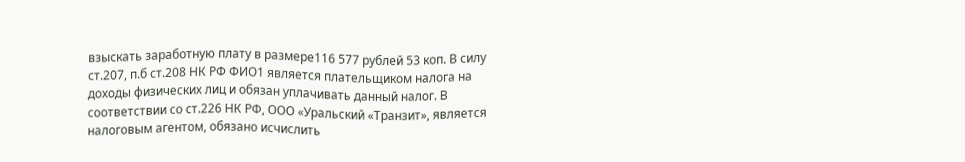взыскать заработную плату в размере116 577 рублей 53 коп. В силу ст.207, п.б ст.208 НК РФ ФИО1 является плательщиком налога на доходы физических лиц и обязан уплачивать данный налог. В соответствии со ст.226 НК РФ, ООО «Уральский «Транзит», является налоговым агентом, обязано исчислить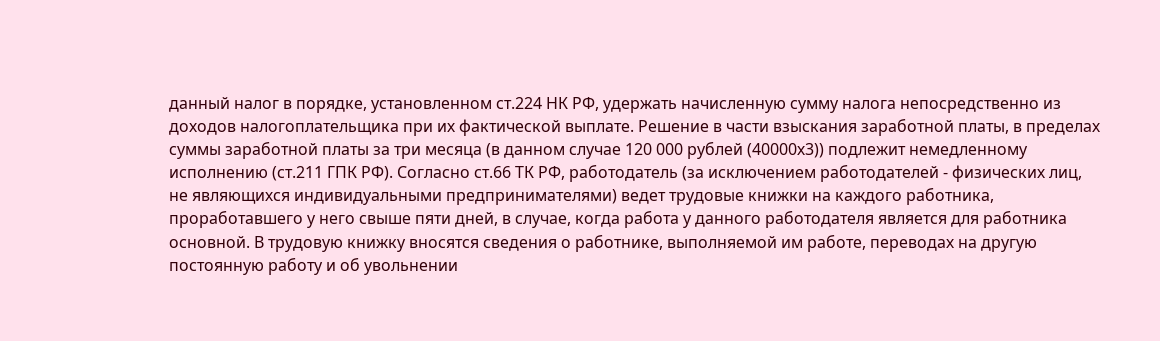данный налог в порядке, установленном ст.224 НК РФ, удержать начисленную сумму налога непосредственно из доходов налогоплательщика при их фактической выплате. Решение в части взыскания заработной платы, в пределах суммы заработной платы за три месяца (в данном случае 120 000 рублей (40000х3)) подлежит немедленному исполнению (ст.211 ГПК РФ). Согласно ст.66 ТК РФ, работодатель (за исключением работодателей - физических лиц, не являющихся индивидуальными предпринимателями) ведет трудовые книжки на каждого работника, проработавшего у него свыше пяти дней, в случае, когда работа у данного работодателя является для работника основной. В трудовую книжку вносятся сведения о работнике, выполняемой им работе, переводах на другую постоянную работу и об увольнении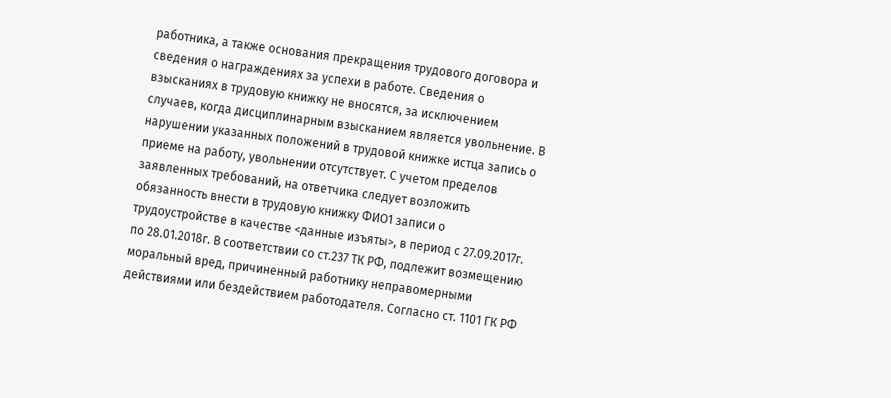работника, а также основания прекращения трудового договора и сведения о награждениях за успехи в работе. Сведения о взысканиях в трудовую книжку не вносятся, за исключением случаев, когда дисциплинарным взысканием является увольнение. В нарушении указанных положений в трудовой книжке истца запись о приеме на работу, увольнении отсутствует. С учетом пределов заявленных требований, на ответчика следует возложить обязанность внести в трудовую книжку ФИО1 записи о трудоустройстве в качестве <данные изъяты>, в период с 27.09.2017г. по 28.01.2018г. В соответствии со ст.237 ТК РФ, подлежит возмещению моральный вред, причиненный работнику неправомерными действиями или бездействием работодателя. Согласно ст. 1101 ГК РФ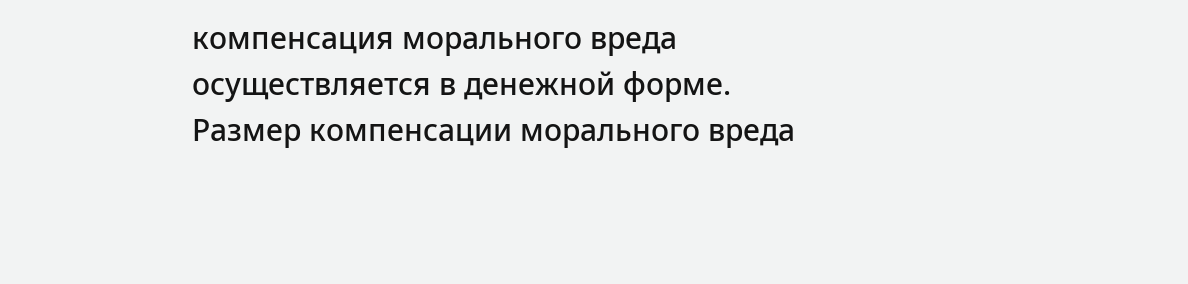компенсация морального вреда осуществляется в денежной форме. Размер компенсации морального вреда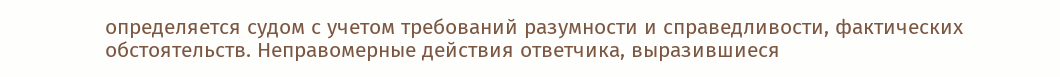определяется судом с учетом требований разумности и справедливости, фактических обстоятельств. Неправомерные действия ответчика, выразившиеся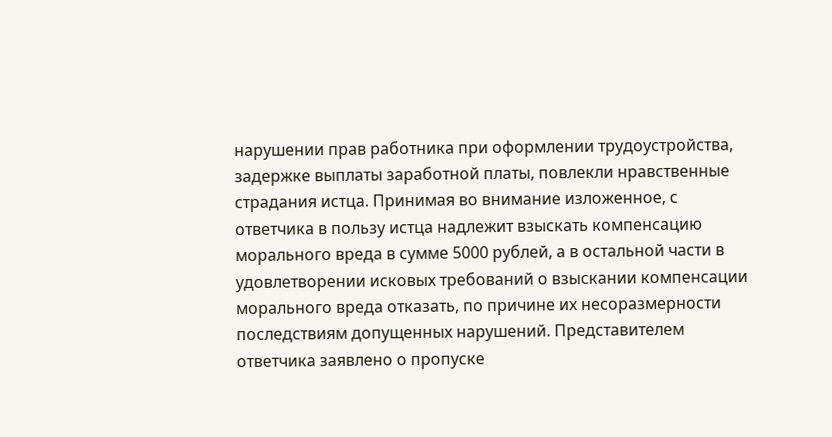нарушении прав работника при оформлении трудоустройства, задержке выплаты заработной платы, повлекли нравственные страдания истца. Принимая во внимание изложенное, с ответчика в пользу истца надлежит взыскать компенсацию морального вреда в сумме 5000 рублей, а в остальной части в удовлетворении исковых требований о взыскании компенсации морального вреда отказать, по причине их несоразмерности последствиям допущенных нарушений. Представителем ответчика заявлено о пропуске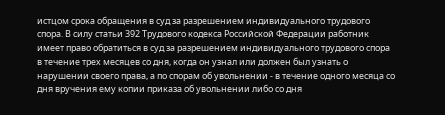истцом срока обращения в суд за разрешением индивидуального трудового спора. В силу статьи 392 Трудового кодекса Российской Федерации работник имеет право обратиться в суд за разрешением индивидуального трудового спора в течение трех месяцев со дня, когда он узнал или должен был узнать о нарушении своего права, а по спорам об увольнении - в течение одного месяца со дня вручения ему копии приказа об увольнении либо со дня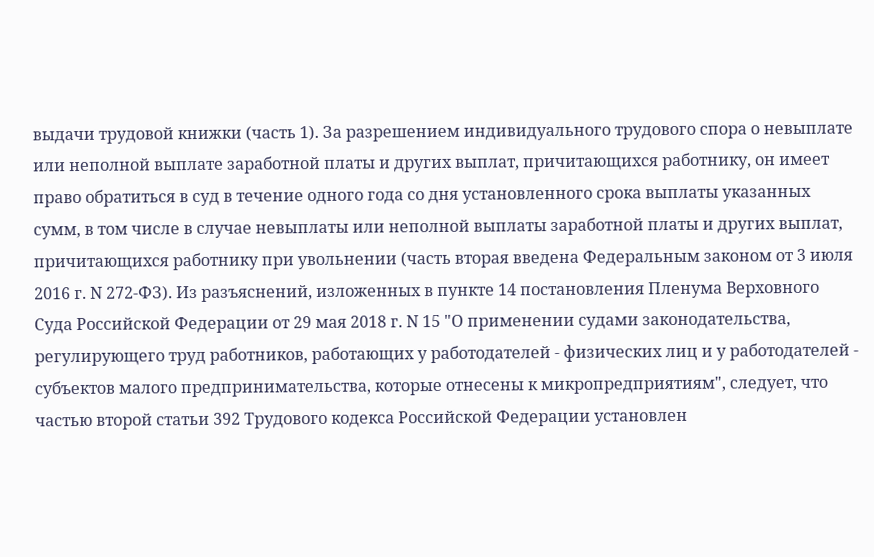выдачи трудовой книжки (часть 1). За разрешением индивидуального трудового спора о невыплате или неполной выплате заработной платы и других выплат, причитающихся работнику, он имеет право обратиться в суд в течение одного года со дня установленного срока выплаты указанных сумм, в том числе в случае невыплаты или неполной выплаты заработной платы и других выплат, причитающихся работнику при увольнении (часть вторая введена Федеральным законом от 3 июля 2016 г. N 272-ФЗ). Из разъяснений, изложенных в пункте 14 постановления Пленума Верховного Суда Российской Федерации от 29 мая 2018 г. N 15 "О применении судами законодательства, регулирующего труд работников, работающих у работодателей - физических лиц и у работодателей - субъектов малого предпринимательства, которые отнесены к микропредприятиям", следует, что частью второй статьи 392 Трудового кодекса Российской Федерации установлен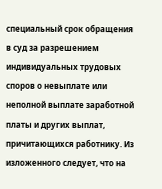специальный срок обращения в суд за разрешением индивидуальных трудовых споров о невыплате или неполной выплате заработной платы и других выплат, причитающихся работнику. Из изложенного следует, что на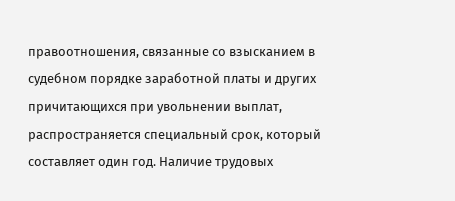правоотношения, связанные со взысканием в судебном порядке заработной платы и других причитающихся при увольнении выплат, распространяется специальный срок, который составляет один год. Наличие трудовых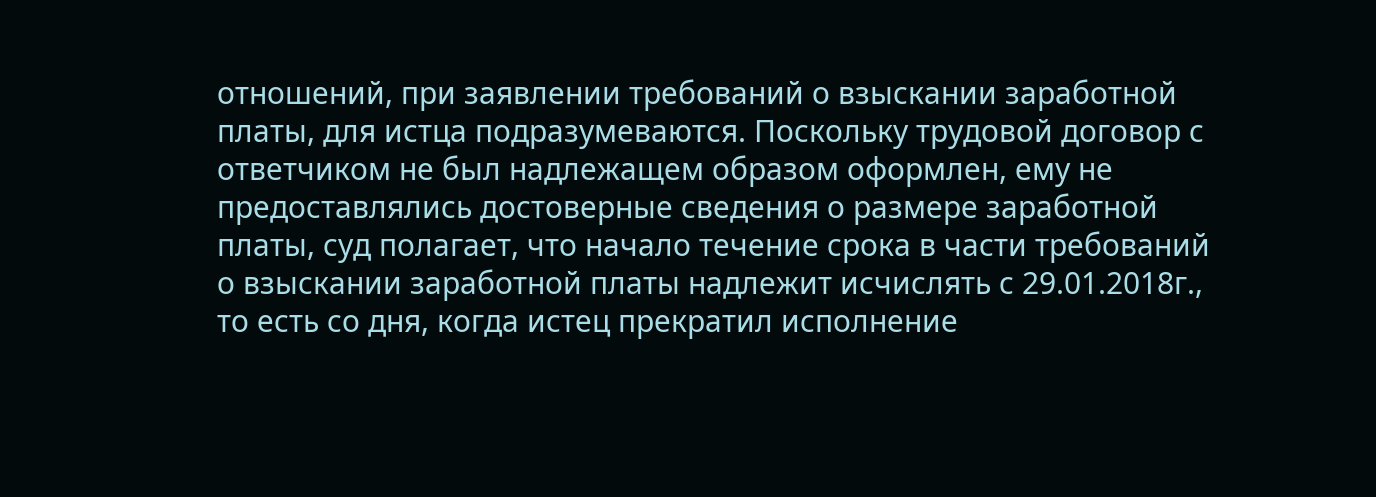отношений, при заявлении требований о взыскании заработной платы, для истца подразумеваются. Поскольку трудовой договор с ответчиком не был надлежащем образом оформлен, ему не предоставлялись достоверные сведения о размере заработной платы, суд полагает, что начало течение срока в части требований о взыскании заработной платы надлежит исчислять с 29.01.2018г., то есть со дня, когда истец прекратил исполнение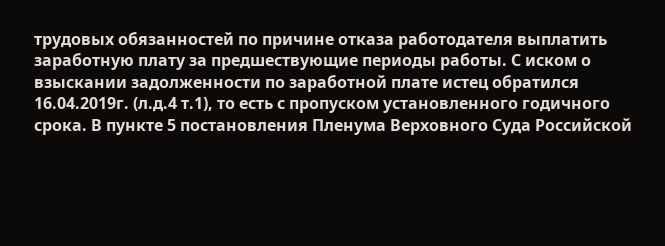трудовых обязанностей по причине отказа работодателя выплатить заработную плату за предшествующие периоды работы. С иском о взыскании задолженности по заработной плате истец обратился 16.04.2019г. (л.д.4 т.1), то есть с пропуском установленного годичного срока. В пункте 5 постановления Пленума Верховного Суда Российской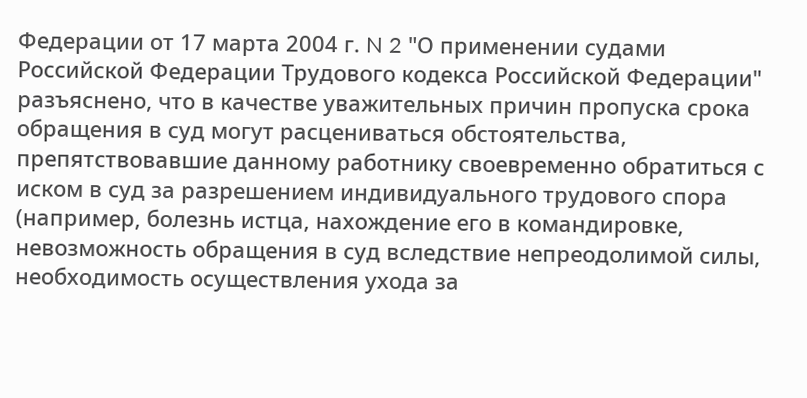Федерации от 17 марта 2004 г. N 2 "О применении судами Российской Федерации Трудового кодекса Российской Федерации" разъяснено, что в качестве уважительных причин пропуска срока обращения в суд могут расцениваться обстоятельства, препятствовавшие данному работнику своевременно обратиться с иском в суд за разрешением индивидуального трудового спора (например, болезнь истца, нахождение его в командировке, невозможность обращения в суд вследствие непреодолимой силы, необходимость осуществления ухода за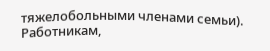тяжелобольными членами семьи). Работникам,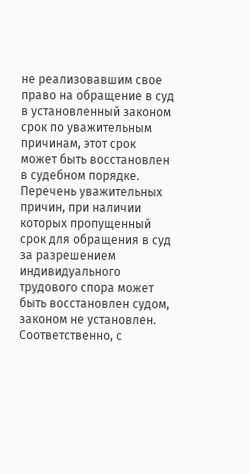не реализовавшим свое право на обращение в суд в установленный законом срок по уважительным причинам, этот срок может быть восстановлен в судебном порядке. Перечень уважительных причин, при наличии которых пропущенный срок для обращения в суд за разрешением индивидуального трудового спора может быть восстановлен судом, законом не установлен. Соответственно, с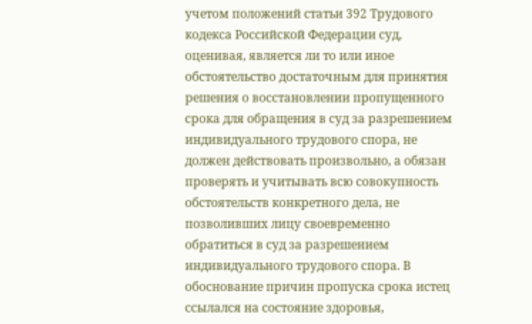учетом положений статьи 392 Трудового кодекса Российской Федерации суд, оценивая, является ли то или иное обстоятельство достаточным для принятия решения о восстановлении пропущенного срока для обращения в суд за разрешением индивидуального трудового спора, не должен действовать произвольно, а обязан проверять и учитывать всю совокупность обстоятельств конкретного дела, не позволивших лицу своевременно обратиться в суд за разрешением индивидуального трудового спора. В обоснование причин пропуска срока истец ссылался на состояние здоровья,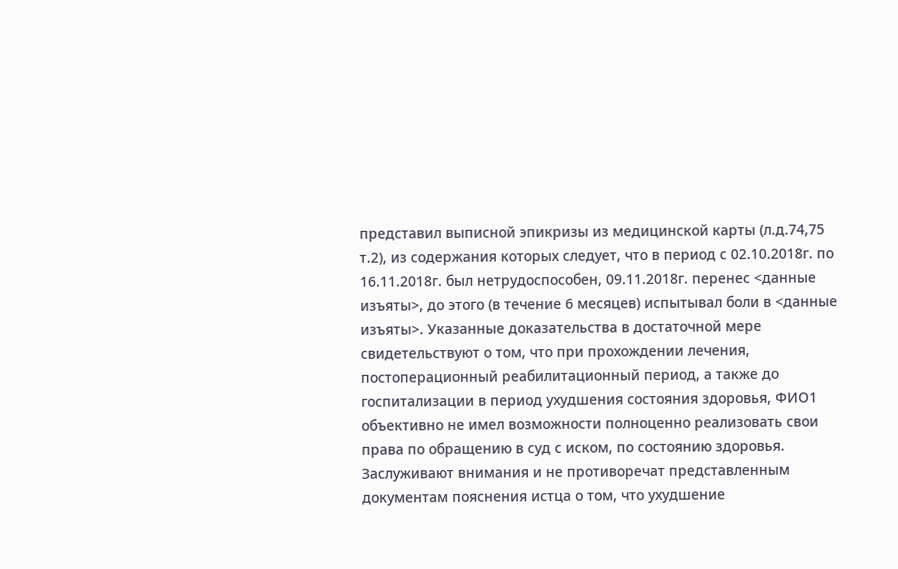представил выписной эпикризы из медицинской карты (л.д.74,75 т.2), из содержания которых следует, что в период с 02.10.2018г. по 16.11.2018г. был нетрудоспособен, 09.11.2018г. перенес <данные изъяты>, до этого (в течение 6 месяцев) испытывал боли в <данные изъяты>. Указанные доказательства в достаточной мере свидетельствуют о том, что при прохождении лечения, постоперационный реабилитационный период, а также до госпитализации в период ухудшения состояния здоровья, ФИО1 объективно не имел возможности полноценно реализовать свои права по обращению в суд с иском, по состоянию здоровья. Заслуживают внимания и не противоречат представленным документам пояснения истца о том, что ухудшение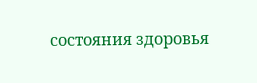состояния здоровья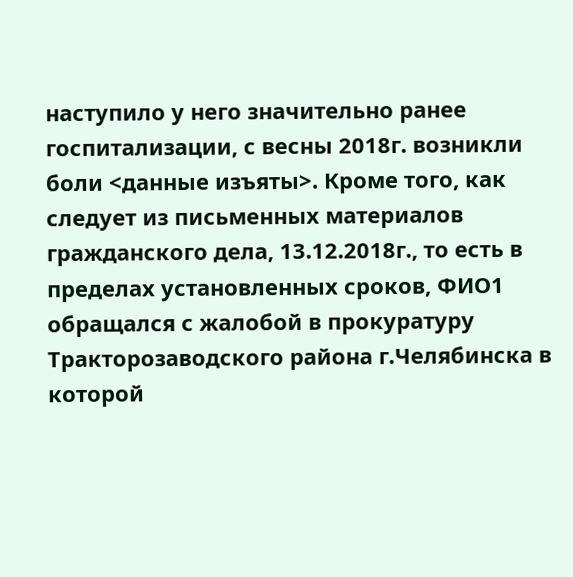наступило у него значительно ранее госпитализации, с весны 2018г. возникли боли <данные изъяты>. Кроме того, как следует из письменных материалов гражданского дела, 13.12.2018г., то есть в пределах установленных сроков, ФИО1 обращался с жалобой в прокуратуру Тракторозаводского района г.Челябинска в которой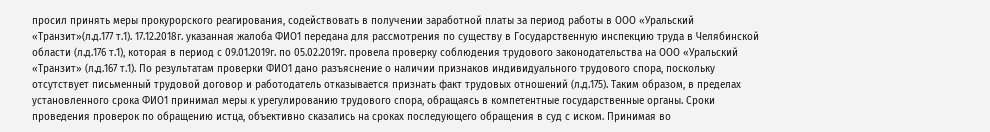просил принять меры прокурорского реагирования, содействовать в получении заработной платы за период работы в ООО «Уральский «Транзит»(л.д.177 т.1). 17.12.2018г. указанная жалоба ФИО1 передана для рассмотрения по существу в Государственную инспекцию труда в Челябинской области (л.д.176 т.1), которая в период с 09.01.2019г. по 05.02.2019г. провела проверку соблюдения трудового законодательства на ООО «Уральский «Транзит» (л.д.167 т.1). По результатам проверки ФИО1 дано разъяснение о наличии признаков индивидуального трудового спора, поскольку отсутствует письменный трудовой договор и работодатель отказывается признать факт трудовых отношений (л.д.175). Таким образом, в пределах установленного срока ФИО1 принимал меры к урегулированию трудового спора, обращаясь в компетентные государственные органы. Сроки проведения проверок по обращению истца, объективно сказались на сроках последующего обращения в суд с иском. Принимая во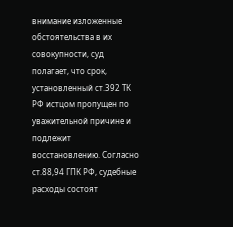внимание изложенные обстоятельства в их совокупности, суд полагает, что срок, установленный ст.392 ТК РФ истцом пропущен по уважительной причине и подлежит восстановлению. Согласно ст.88,94 ГПК РФ, судебные расходы состоят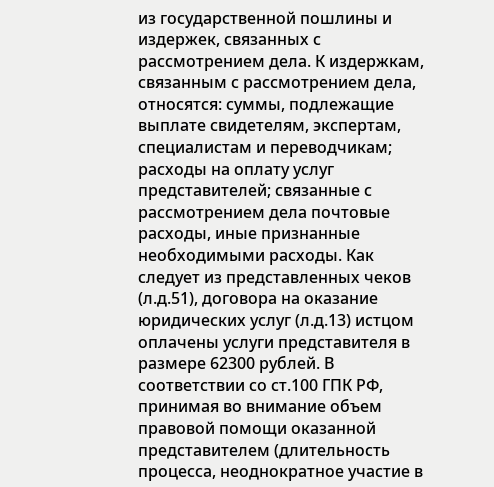из государственной пошлины и издержек, связанных с рассмотрением дела. К издержкам, связанным с рассмотрением дела, относятся: суммы, подлежащие выплате свидетелям, экспертам, специалистам и переводчикам; расходы на оплату услуг представителей; связанные с рассмотрением дела почтовые расходы, иные признанные необходимыми расходы. Как следует из представленных чеков (л.д.51), договора на оказание юридических услуг (л.д.13) истцом оплачены услуги представителя в размере 62300 рублей. В соответствии со ст.100 ГПК РФ, принимая во внимание объем правовой помощи оказанной представителем (длительность процесса, неоднократное участие в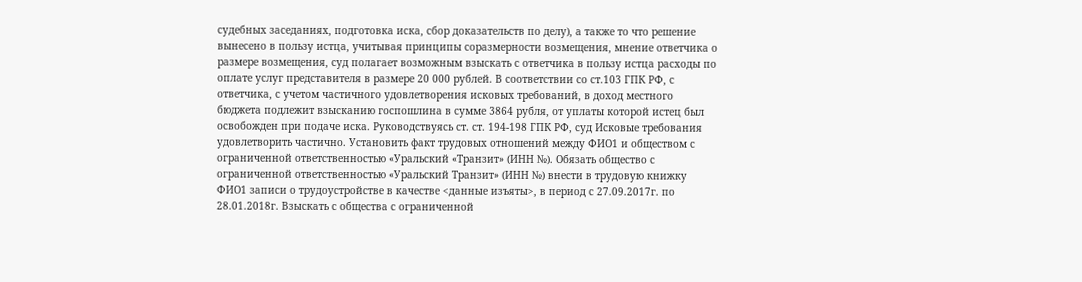судебных заседаниях, подготовка иска, сбор доказательств по делу), а также то что решение вынесено в пользу истца, учитывая принципы соразмерности возмещения, мнение ответчика о размере возмещения, суд полагает возможным взыскать с ответчика в пользу истца расходы по оплате услуг представителя в размере 20 000 рублей. В соответствии со ст.103 ГПК РФ, с ответчика, с учетом частичного удовлетворения исковых требований, в доход местного бюджета подлежит взысканию госпошлина в сумме 3864 рубля, от уплаты которой истец был освобожден при подаче иска. Руководствуясь ст. ст. 194-198 ГПК РФ, суд Исковые требования удовлетворить частично. Установить факт трудовых отношений между ФИО1 и обществом с ограниченной ответственностью «Уральский «Транзит» (ИНН №). Обязать общество с ограниченной ответственностью «Уральский Транзит» (ИНН №) внести в трудовую книжку ФИО1 записи о трудоустройстве в качестве <данные изъяты>, в период с 27.09.2017г. по 28.01.2018г. Взыскать с общества с ограниченной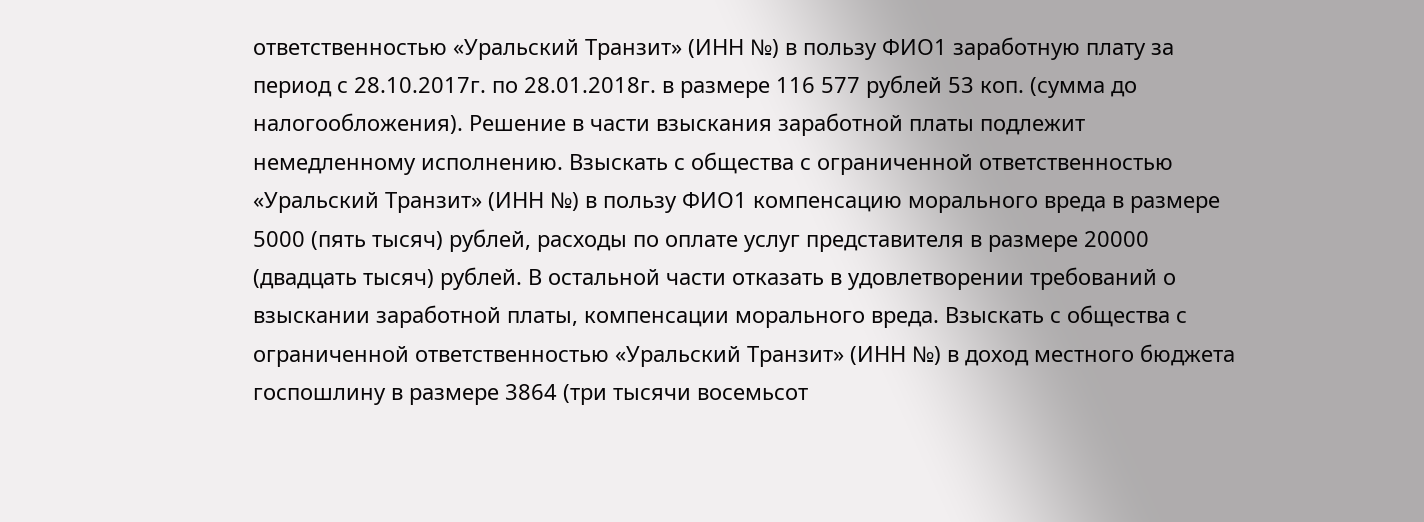ответственностью «Уральский Транзит» (ИНН №) в пользу ФИО1 заработную плату за период с 28.10.2017г. по 28.01.2018г. в размере 116 577 рублей 53 коп. (сумма до налогообложения). Решение в части взыскания заработной платы подлежит немедленному исполнению. Взыскать с общества с ограниченной ответственностью «Уральский Транзит» (ИНН №) в пользу ФИО1 компенсацию морального вреда в размере 5000 (пять тысяч) рублей, расходы по оплате услуг представителя в размере 20000 (двадцать тысяч) рублей. В остальной части отказать в удовлетворении требований о взыскании заработной платы, компенсации морального вреда. Взыскать с общества с ограниченной ответственностью «Уральский Транзит» (ИНН №) в доход местного бюджета госпошлину в размере 3864 (три тысячи восемьсот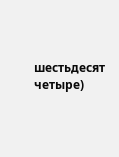шестьдесят четыре)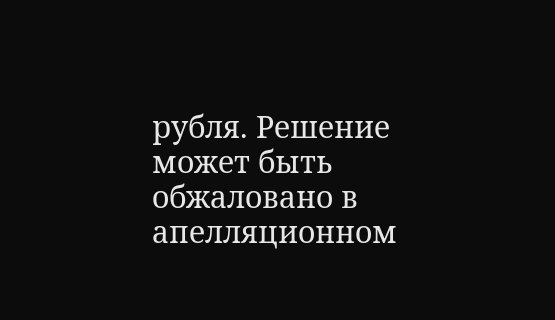рубля. Решение может быть обжаловано в апелляционном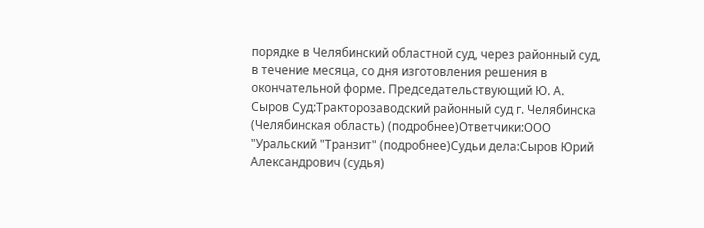порядке в Челябинский областной суд, через районный суд, в течение месяца, со дня изготовления решения в окончательной форме. Председательствующий Ю. А. Сыров Суд:Тракторозаводский районный суд г. Челябинска (Челябинская область) (подробнее)Ответчики:ООО "Уральский "Транзит" (подробнее)Судьи дела:Сыров Юрий Александрович (судья)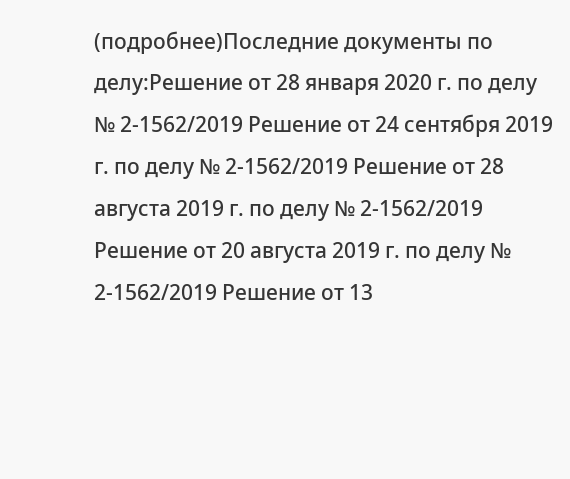(подробнее)Последние документы по делу:Решение от 28 января 2020 г. по делу № 2-1562/2019 Решение от 24 сентября 2019 г. по делу № 2-1562/2019 Решение от 28 августа 2019 г. по делу № 2-1562/2019 Решение от 20 августа 2019 г. по делу № 2-1562/2019 Решение от 13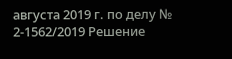августа 2019 г. по делу № 2-1562/2019 Решение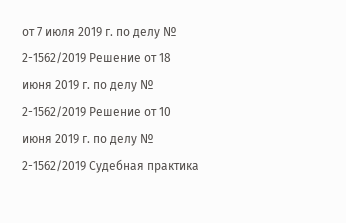от 7 июля 2019 г. по делу № 2-1562/2019 Решение от 18 июня 2019 г. по делу № 2-1562/2019 Решение от 10 июня 2019 г. по делу № 2-1562/2019 Судебная практика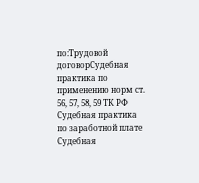по:Трудовой договорСудебная практика по применению норм ст. 56, 57, 58, 59 ТК РФ Судебная практика по заработной плате Судебная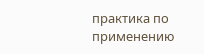практика по применению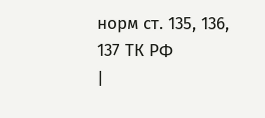норм ст. 135, 136, 137 ТК РФ
|